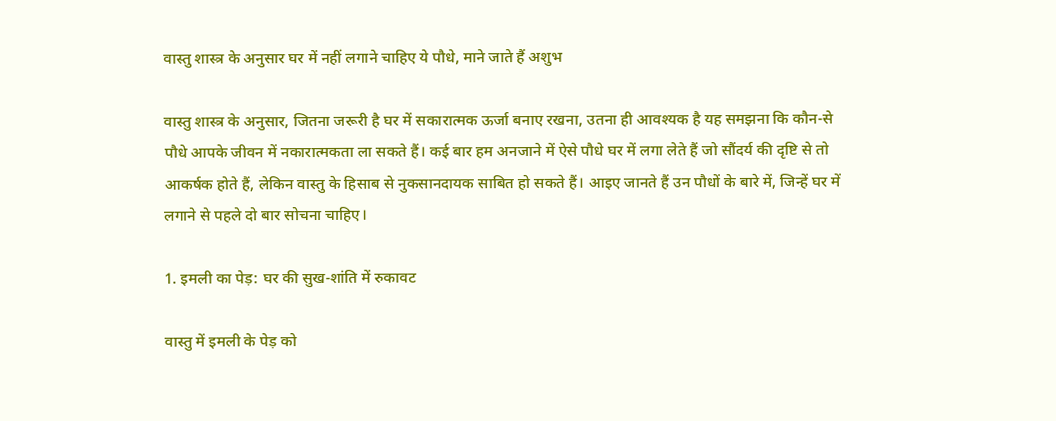वास्तु शास्त्र के अनुसार घर में नहीं लगाने चाहिए ये पौधे, माने जाते हैं अशुभ

वास्तु शास्त्र के अनुसार, जितना जरूरी है घर में सकारात्मक ऊर्जा बनाए रखना, उतना ही आवश्यक है यह समझना कि कौन-से पौधे आपके जीवन में नकारात्मकता ला सकते हैं। कई बार हम अनजाने में ऐसे पौधे घर में लगा लेते हैं जो सौंदर्य की दृष्टि से तो आकर्षक होते हैं, लेकिन वास्तु के हिसाब से नुकसानदायक साबित हो सकते हैं। आइए जानते हैं उन पौधों के बारे में, जिन्हें घर में लगाने से पहले दो बार सोचना चाहिए।

1. इमली का पेड़: घर की सुख-शांति में रुकावट

वास्तु में इमली के पेड़ को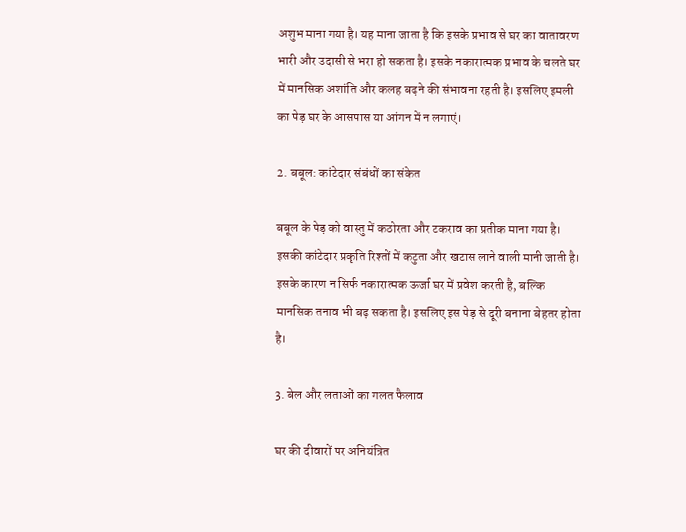अशुभ माना गया है। यह माना जाता है कि इसके प्रभाव से घर का वातावरण भारी और उदासी से भरा हो सकता है। इसके नकारात्मक प्रभाव के चलते घर में मानसिक अशांति और कलह बढ़ने की संभावना रहती है। इसलिए इमली का पेड़ घर के आसपास या आंगन में न लगाएं।

2. बबूल: कांटेदार संबंधों का संकेत

बबूल के पेड़ को वास्तु में कठोरता और टकराव का प्रतीक माना गया है। इसकी कांटेदार प्रकृति रिश्तों में कटुता और खटास लाने वाली मानी जाती है। इसके कारण न सिर्फ नकारात्मक ऊर्जा घर में प्रवेश करती है, बल्कि मानसिक तनाव भी बढ़ सकता है। इसलिए इस पेड़ से दूरी बनाना बेहतर होता है।

3. बेल और लताओं का गलत फैलाव

घर की दीवारों पर अनियंत्रित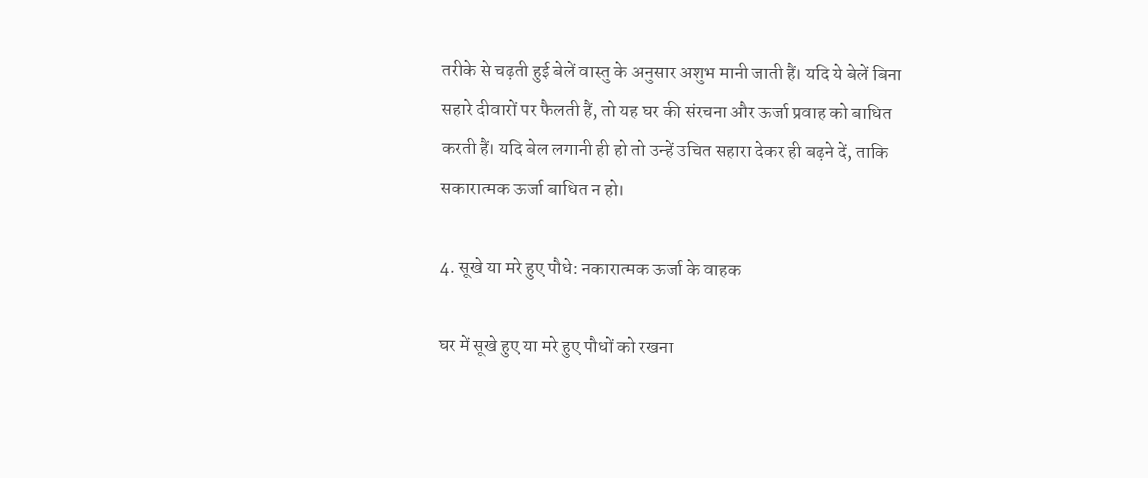तरीके से चढ़ती हुई बेलें वास्तु के अनुसार अशुभ मानी जाती हैं। यदि ये बेलें बिना सहारे दीवारों पर फैलती हैं, तो यह घर की संरचना और ऊर्जा प्रवाह को बाधित करती हैं। यदि बेल लगानी ही हो तो उन्हें उचित सहारा देकर ही बढ़ने दें, ताकि सकारात्मक ऊर्जा बाधित न हो।

4. सूखे या मरे हुए पौधे: नकारात्मक ऊर्जा के वाहक

घर में सूखे हुए या मरे हुए पौधों को रखना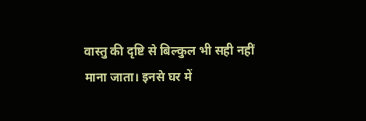वास्तु की दृष्टि से बिल्कुल भी सही नहीं माना जाता। इनसे घर में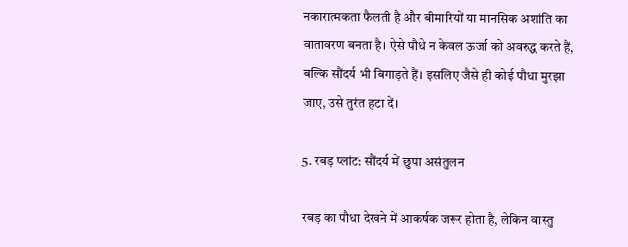नकारात्मकता फैलती है और बीमारियों या मानसिक अशांति का वातावरण बनता है। ऐसे पौधे न केवल ऊर्जा को अवरुद्ध करते हैं, बल्कि सौंदर्य भी बिगाड़ते हैं। इसलिए जैसे ही कोई पौधा मुरझा जाए, उसे तुरंत हटा दें।

5. रबड़ प्लांट: सौंदर्य में छुपा असंतुलन

रबड़ का पौधा देखने में आकर्षक जरूर होता है, लेकिन वास्तु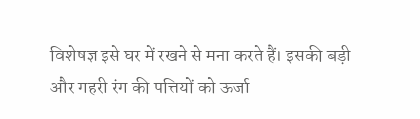विशेषज्ञ इसे घर में रखने से मना करते हैं। इसकी बड़ी और गहरी रंग की पत्तियों को ऊर्जा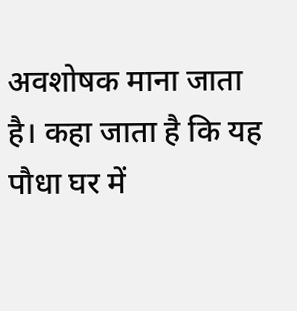अवशोषक माना जाता है। कहा जाता है कि यह पौधा घर में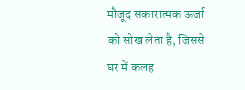मौजूद सकारात्मक ऊर्जा को सोख लेता है, जिससे घर में कलह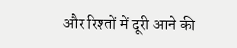और रिश्तों में दूरी आने की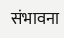संभावना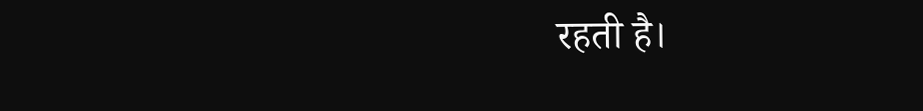रहती है।